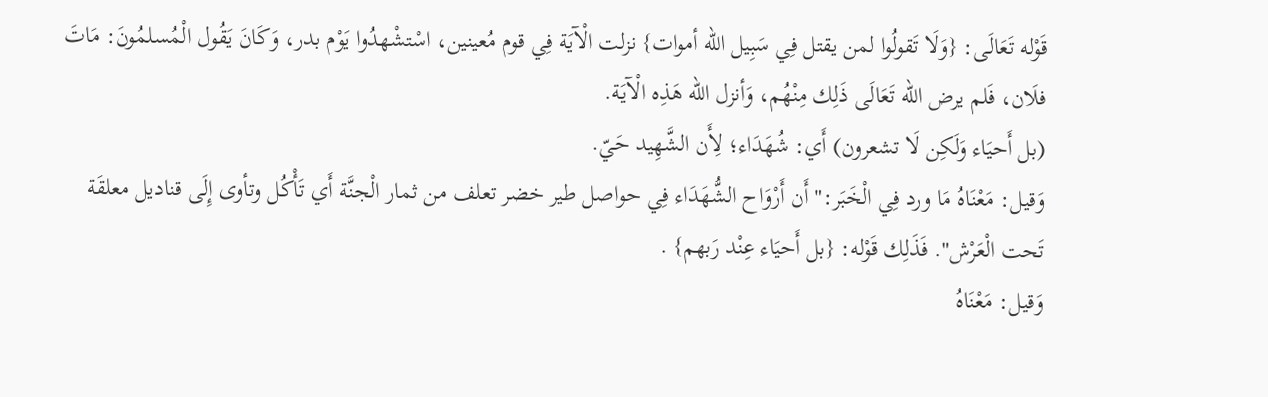قَوْله تَعَالَى: {وَلَا تَقولُوا لمن يقتل فِي سَبِيل الله أموات} نزلت الْآيَة فِي قوم مُعينين، اسْتشْهدُوا يَوْم بدر، وَكَانَ يَقُول الْمُسلمُونَ: مَاتَ فلَان، فَلم يرض الله تَعَالَى ذَلِك مِنْهُم، وَأنزل الله هَذِه الْآيَة.
(بل أَحيَاء وَلَكِن لَا تشعرون) أَي: شُهَدَاء؛ لِأَن الشَّهِيد حَيّ.
وَقيل: مَعْنَاهُ مَا ورد فِي الْخَبَر:"أَن أَرْوَاح الشُّهَدَاء فِي حواصل طير خضر تعلف من ثمار الْجنَّة أَي تَأْكُل وتأوى إِلَى قناديل معلقَة تَحت الْعَرْش". فَذَلِك قَوْله: {بل أَحيَاء عِنْد رَبهم} .
وَقيل: مَعْنَاهُ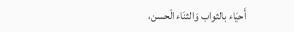أَحيَاء بالثواب وَالثنَاء الْحسن،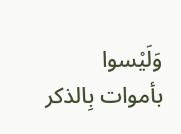وَلَيْسوا بأموات بِالذكر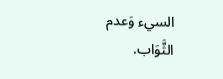السيء وَعدم الثَّوَاب.